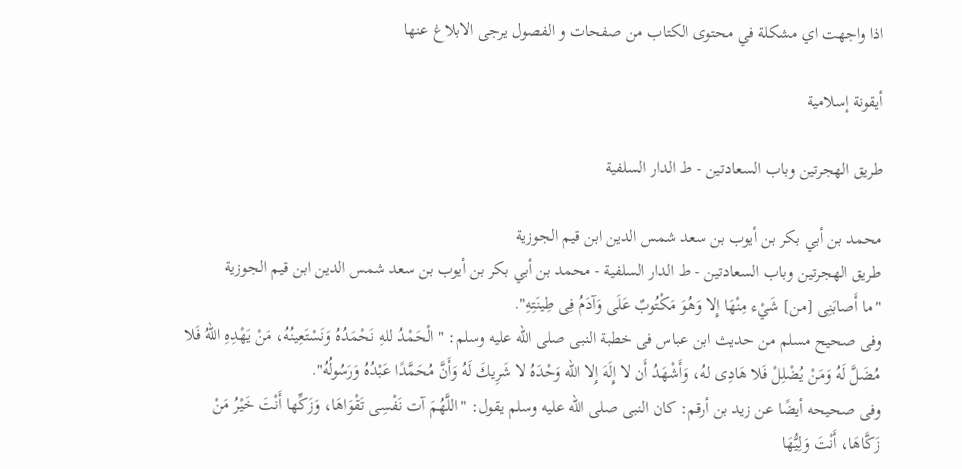اذا واجهت اي مشكلة في محتوى الكتاب من صفحات و الفصول يرجى الابلاغ عنها

أيقونة إسلامية

طريق الهجرتين وباب السعادتين - ط الدار السلفية

محمد بن أبي بكر بن أيوب بن سعد شمس الدين ابن قيم الجوزية
طريق الهجرتين وباب السعادتين - ط الدار السلفية - محمد بن أبي بكر بن أيوب بن سعد شمس الدين ابن قيم الجوزية
"ما أَصابَنِى [من] شَيْء مِنْهَا إِلا وَهُوَ مَكْتُوبٌ عَلَى وَآدَمُ فِى طِينَتِهِ".
وفى صحيح مسلم من حديث ابن عباس فى خطبة النبى صلى الله عليه وسلم: " الْحَمْدُ للهِ نَحْمَدُهُ وَنَسْتَعِينُهُ، مَنْ يَهْدِهِ اللهُ فَلا مُضَلَّ لَهُ وَمَنْ يُضْلِلْ فَلا هَادِى لهُ، وَأَشْهَدُ أَن لا إِلَهَ إِلا الله وَحْدَهُ لا شَرِيكَ لَهُ وَأَنَّ مُحَمَّدًا عَبْدُهُ وَرَسُولُهُ".
وفى صحيحه أيضًا عن زيد بن أرقم: كان النبى صلى الله عليه وسلم يقول: "اللَّهُمَ آت نَفْسِى تَقْوَاهَا، وَزَكِّها أَنْتَ خَيْرُ مَنْ زَكَّاهَا، أَنْتَ وَلِيُّهَا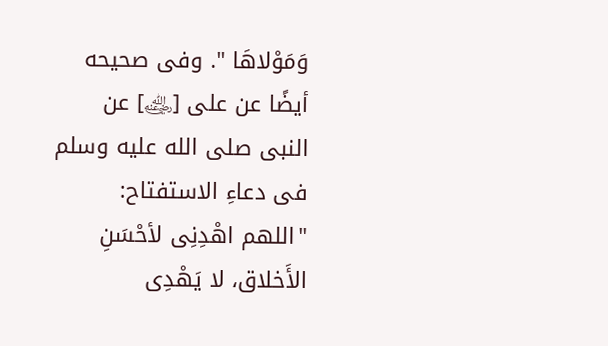وَمَوْلاهَا ". وفى صحيحه أيضًا عن على [﵁] عن النبى صلى الله عليه وسلم فى دعاءِ الاستفتاح:
"اللهم اهْدِنِى لأحْسَنِ الأَخلاق، لا يَهْدِى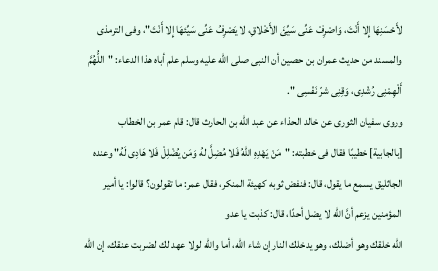لأَحْسَنِهَا إِلا أَنْتَ، وَاصْرِفْ عَنِّى سَيِّئَ الأَخْلاقِ، لا يَصْرِفُ عَنِّى سَيِّئهَا إِلا أَنْتَ"، وفى الترمذى والمسند من حديث عمران بن حصين أن النبى صلى الله عليه وسلم علم أباه هذا الدعاء: "اللُّهُمَّ أَلْهِمْنِى رُشْدِى، وَقِنِى شرّ نَفْسِى ".
وروى سفيان الثورى عن خالد الحذاء عن عبد الله بن الحارث قال: قام عمر بن الخطاب [بالجابية] خطيبًا فقال فى خطبته: "مَنْ يَهْدِهِ اللهُ فَلا مُضِلَّ لهُ وَمَن يُضْلِلْ فَلا هَادِى لَهُ" وعنده الجاثليق يسمع ما يقول، قال: فنفض ثوبه كهيئة المنكر، فقال عمر: ما تقولون؟ قالوا: يا أمير المؤمنين يزعم أنَّ الله لا يضل أحدًا، قال: كذبت يا عدو
الله خلقك وهو أضلك، وهو يدخلك النار إن شاء الله، أما والله لولا عهد لك لضربت عنقك، إن الله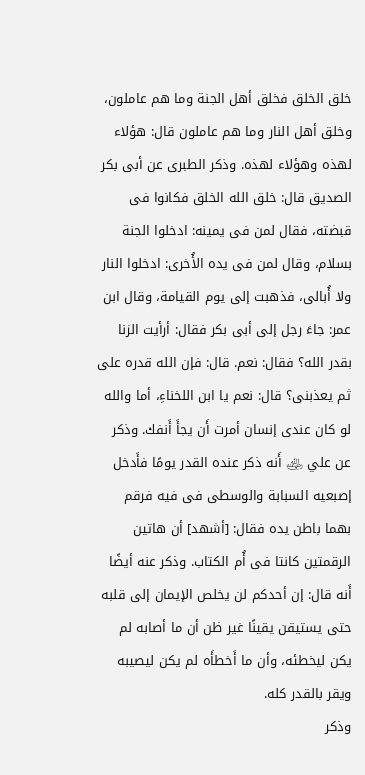خلق الخلق فخلق أهل الجنة وما هم عاملون، وخلق أهل النار وما هم عاملون قال: هؤلاء لهذه وهؤلاء لهذه. وذكر الطبرى عن أبى بكر الصديق قال: خلق الله الخلق فكانوا فى قبضته، فقال لمن فى يمينه: ادخلوا الجنة بسلام، وقال لمن فى يده الأُخرى: ادخلوا النار ولا أُبالى، فذهبت إلى يوم القيامة، وقال ابن عمر: جاءَ رجل إلى أبى بكر فقال: أرأيت الزنا بقدر الله؟ فقال: نعم. قال: فإن الله قدره على ثم يعذبنى؟ قال: نعم يا ابن اللخناءِ، أما والله لو كان عندى إنسان أمرت أَن يجأَ أَنفك. وذكر عن علي ﵁ أَنه ذكر عنده القدر يومًا فأَدخل إصبعيه السبابة والوسطى فى فيه فرقم بهما باطن يده فقال: [أشهد] أن هاتين الرقمتين كانتا فى أُم الكتاب. وذكر عنه أيضًا أَنه قال: إن أحدكم لن يخلص الإيمان إلى قلبه حتى يستيقن يقينًا غير ظن أن ما أصابه لم يكن ليخطئه، وأن ما أَخطأَه لم يكن ليصيبه ويقر بالقدر كله.
وذكر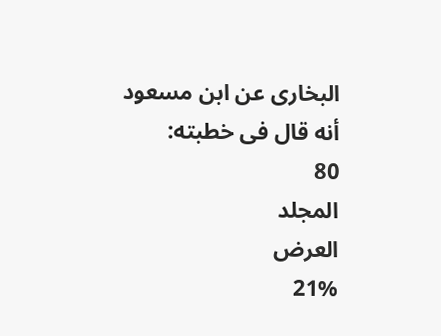البخارى عن ابن مسعود أنه قال فى خطبته:
80
المجلد
العرض
21%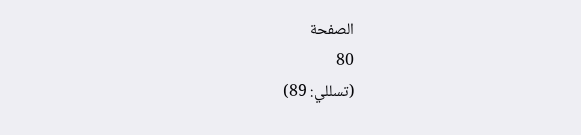الصفحة
80
(تسللي: 89)